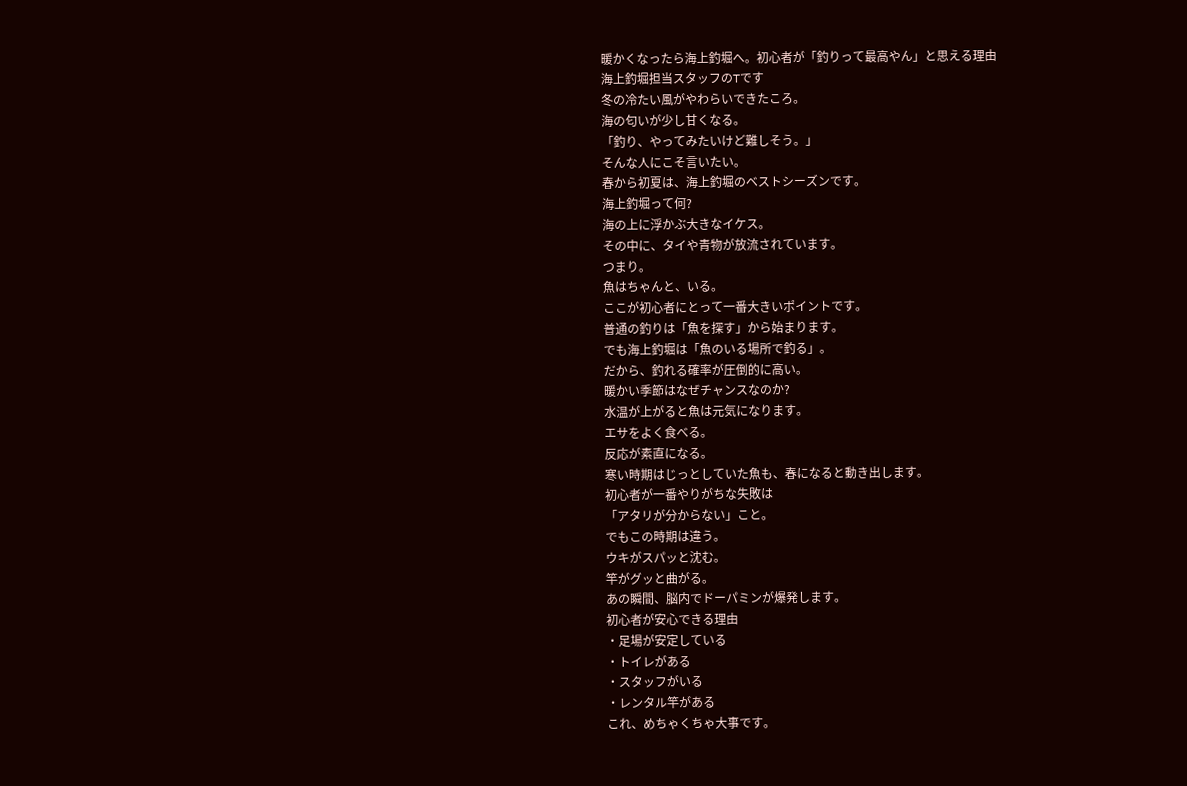暖かくなったら海上釣堀へ。初心者が「釣りって最高やん」と思える理由
海上釣堀担当スタッフのTです
冬の冷たい風がやわらいできたころ。
海の匂いが少し甘くなる。
「釣り、やってみたいけど難しそう。」
そんな人にこそ言いたい。
春から初夏は、海上釣堀のベストシーズンです。
海上釣堀って何?
海の上に浮かぶ大きなイケス。
その中に、タイや青物が放流されています。
つまり。
魚はちゃんと、いる。
ここが初心者にとって一番大きいポイントです。
普通の釣りは「魚を探す」から始まります。
でも海上釣堀は「魚のいる場所で釣る」。
だから、釣れる確率が圧倒的に高い。
暖かい季節はなぜチャンスなのか?
水温が上がると魚は元気になります。
エサをよく食べる。
反応が素直になる。
寒い時期はじっとしていた魚も、春になると動き出します。
初心者が一番やりがちな失敗は
「アタリが分からない」こと。
でもこの時期は違う。
ウキがスパッと沈む。
竿がグッと曲がる。
あの瞬間、脳内でドーパミンが爆発します。
初心者が安心できる理由
・足場が安定している
・トイレがある
・スタッフがいる
・レンタル竿がある
これ、めちゃくちゃ大事です。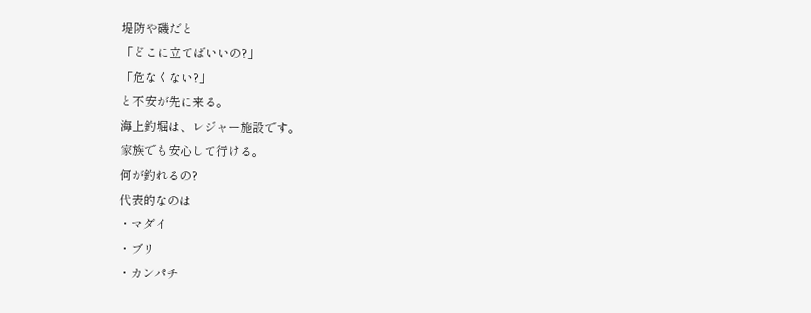堤防や磯だと
「どこに立てばいいの?」
「危なくない?」
と不安が先に来る。
海上釣堀は、レジャー施設です。
家族でも安心して行ける。
何が釣れるの?
代表的なのは
・マダイ
・ブリ
・カンパチ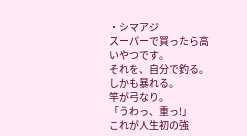・シマアジ
スーパーで買ったら高いやつです。
それを、自分で釣る。
しかも暴れる。
竿が弓なり。
「うわっ、重っ!」
これが人生初の強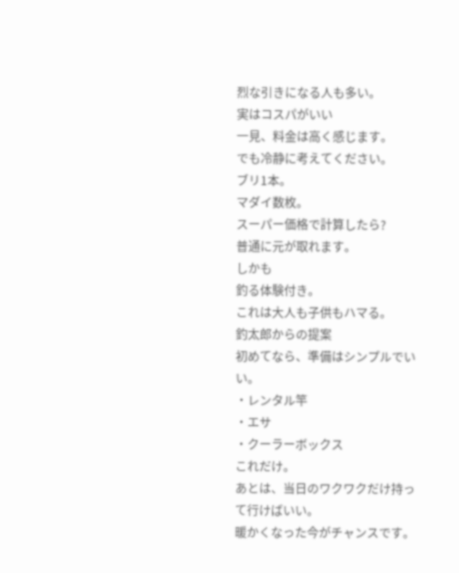烈な引きになる人も多い。
実はコスパがいい
一見、料金は高く感じます。
でも冷静に考えてください。
ブリ1本。
マダイ数枚。
スーパー価格で計算したら?
普通に元が取れます。
しかも
釣る体験付き。
これは大人も子供もハマる。
釣太郎からの提案
初めてなら、準備はシンプルでいい。
・レンタル竿
・エサ
・クーラーボックス
これだけ。
あとは、当日のワクワクだけ持って行けばいい。
暖かくなった今がチャンスです。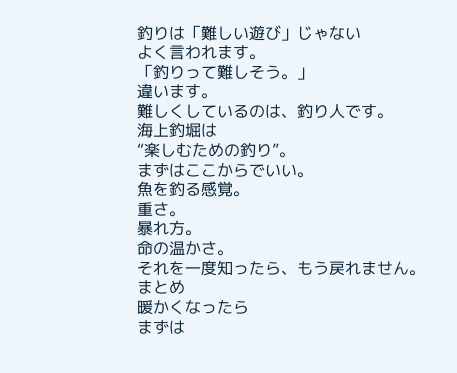釣りは「難しい遊び」じゃない
よく言われます。
「釣りって難しそう。」
違います。
難しくしているのは、釣り人です。
海上釣堀は
“楽しむための釣り”。
まずはここからでいい。
魚を釣る感覚。
重さ。
暴れ方。
命の温かさ。
それを一度知ったら、もう戻れません。
まとめ
暖かくなったら
まずは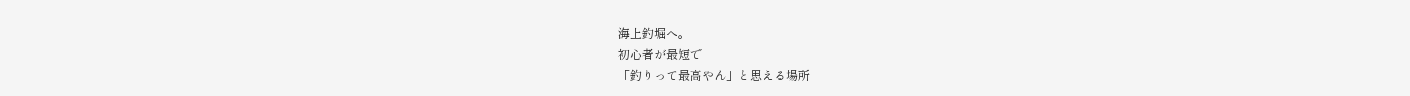海上釣堀へ。
初心者が最短で
「釣りって最高やん」と思える場所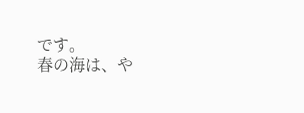です。
春の海は、や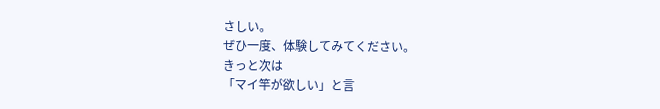さしい。
ぜひ一度、体験してみてください。
きっと次は
「マイ竿が欲しい」と言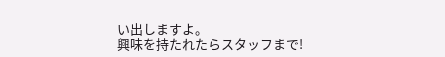い出しますよ。
興味を持たれたらスタッフまで!